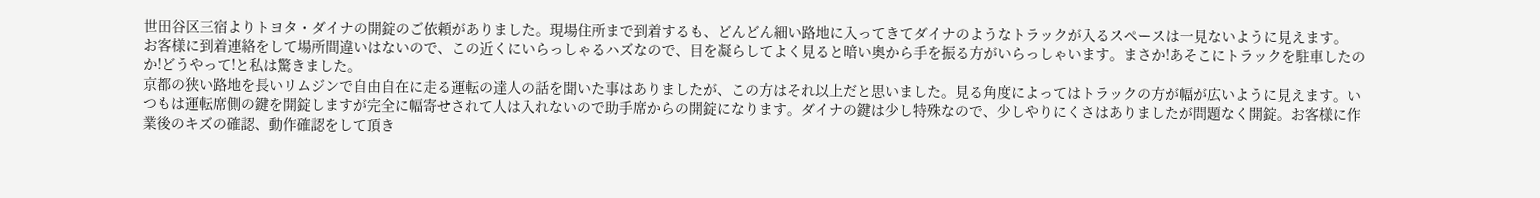世田谷区三宿よりトヨタ・ダイナの開錠のご依頼がありました。現場住所まで到着するも、どんどん細い路地に入ってきてダイナのようなトラックが入るスペースは一見ないように見えます。
お客様に到着連絡をして場所間違いはないので、この近くにいらっしゃるハズなので、目を凝らしてよく見ると暗い奥から手を振る方がいらっしゃいます。まさか!あそこにトラックを駐車したのか!どうやって!と私は驚きました。
京都の狭い路地を長いリムジンで自由自在に走る運転の達人の話を聞いた事はありましたが、この方はそれ以上だと思いました。見る角度によってはトラックの方が幅が広いように見えます。いつもは運転席側の鍵を開錠しますが完全に幅寄せされて人は入れないので助手席からの開錠になります。ダイナの鍵は少し特殊なので、少しやりにくさはありましたが問題なく開錠。お客様に作業後のキズの確認、動作確認をして頂き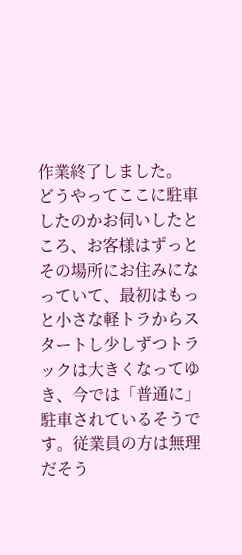作業終了しました。
どうやってここに駐車したのかお伺いしたところ、お客様はずっとその場所にお住みになっていて、最初はもっと小さな軽トラからスタートし少しずつトラックは大きくなってゆき、今では「普通に」駐車されているそうです。従業員の方は無理だそう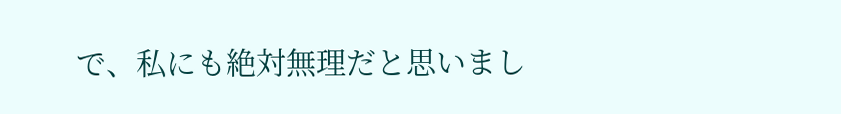で、私にも絶対無理だと思いまし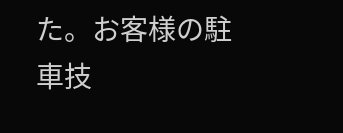た。お客様の駐車技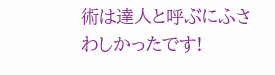術は達人と呼ぶにふさわしかったです!